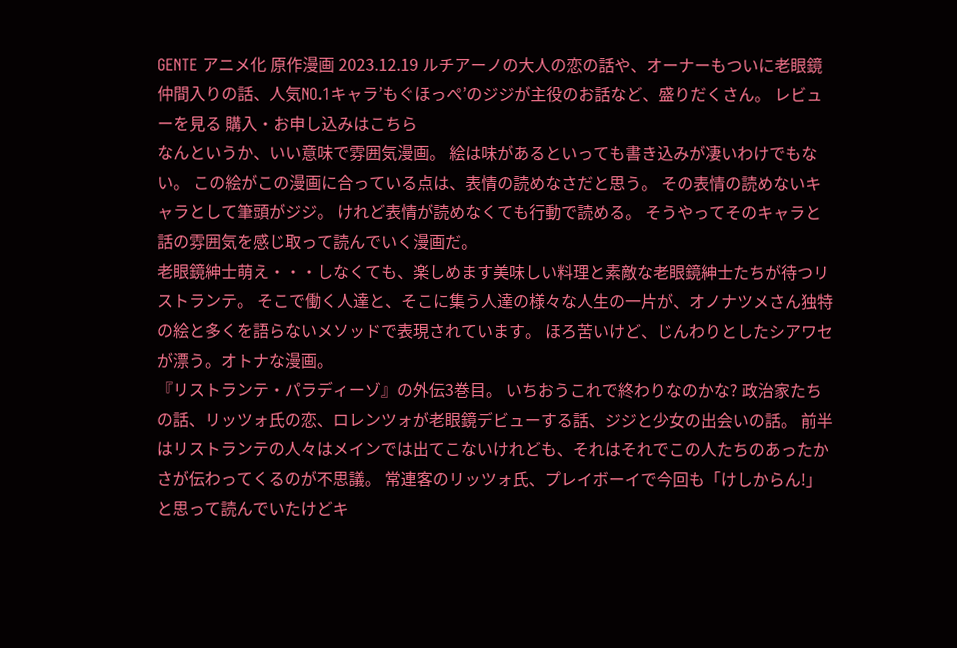GENTE アニメ化 原作漫画 2023.12.19 ルチアーノの大人の恋の話や、オーナーもついに老眼鏡仲間入りの話、人気NO.1キャラ’もぐほっぺ’のジジが主役のお話など、盛りだくさん。 レビューを見る 購入・お申し込みはこちら
なんというか、いい意味で雰囲気漫画。 絵は味があるといっても書き込みが凄いわけでもない。 この絵がこの漫画に合っている点は、表情の読めなさだと思う。 その表情の読めないキャラとして筆頭がジジ。 けれど表情が読めなくても行動で読める。 そうやってそのキャラと話の雰囲気を感じ取って読んでいく漫画だ。
老眼鏡紳士萌え・・・しなくても、楽しめます美味しい料理と素敵な老眼鏡紳士たちが待つリストランテ。 そこで働く人達と、そこに集う人達の様々な人生の一片が、オノナツメさん独特の絵と多くを語らないメソッドで表現されています。 ほろ苦いけど、じんわりとしたシアワセが漂う。オトナな漫画。
『リストランテ・パラディーゾ』の外伝3巻目。 いちおうこれで終わりなのかな? 政治家たちの話、リッツォ氏の恋、ロレンツォが老眼鏡デビューする話、ジジと少女の出会いの話。 前半はリストランテの人々はメインでは出てこないけれども、それはそれでこの人たちのあったかさが伝わってくるのが不思議。 常連客のリッツォ氏、プレイボーイで今回も「けしからん!」と思って読んでいたけどキ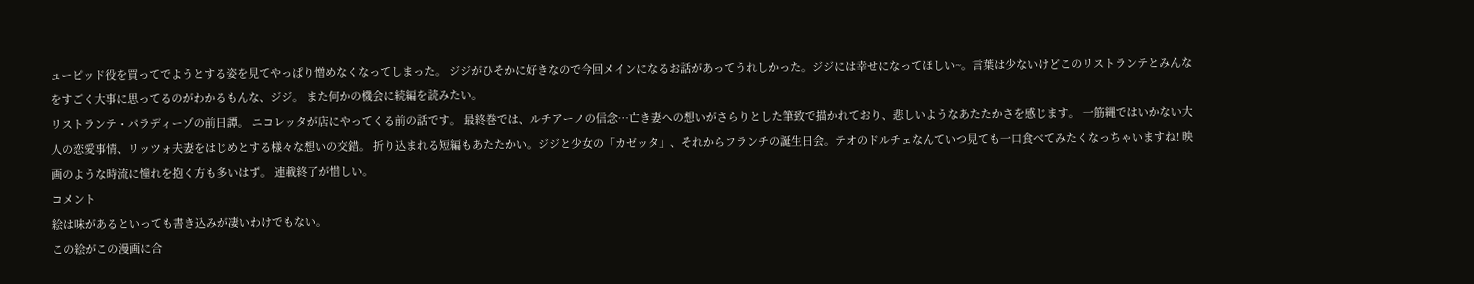ューピッド役を買ってでようとする姿を見てやっぱり憎めなくなってしまった。 ジジがひそかに好きなので今回メインになるお話があってうれしかった。ジジには幸せになってほしい~。言葉は少ないけどこのリストランテとみんなをすごく大事に思ってるのがわかるもんな、ジジ。 また何かの機会に続編を読みたい。
リストランテ・パラディーゾの前日譚。 ニコレッタが店にやってくる前の話です。 最終巻では、ルチアーノの信念…亡き妻への想いがさらりとした筆致で描かれており、悲しいようなあたたかさを感じます。 一筋縄ではいかない大人の恋愛事情、リッツォ夫妻をはじめとする様々な想いの交錯。 折り込まれる短編もあたたかい。ジジと少女の「カゼッタ」、それからフランチの誕生日会。テオのドルチェなんていつ見ても一口食べてみたくなっちゃいますね! 映画のような時流に憧れを抱く方も多いはず。 連載終了が惜しい。
コメント
絵は味があるといっても書き込みが凄いわけでもない。
この絵がこの漫画に合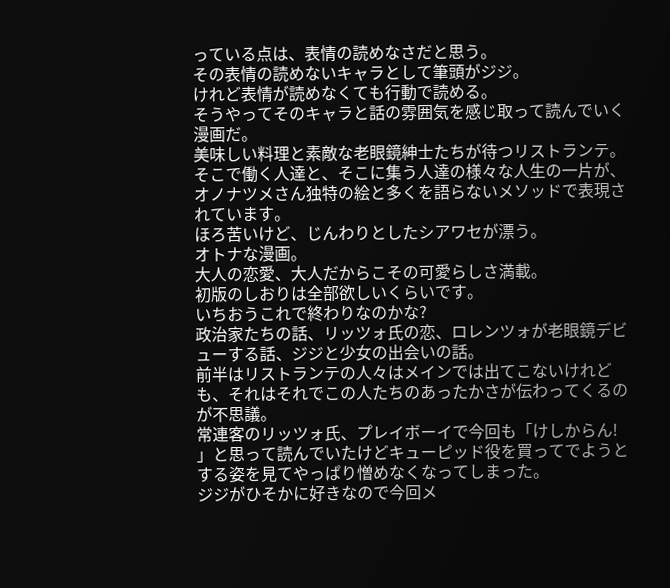っている点は、表情の読めなさだと思う。
その表情の読めないキャラとして筆頭がジジ。
けれど表情が読めなくても行動で読める。
そうやってそのキャラと話の雰囲気を感じ取って読んでいく漫画だ。
美味しい料理と素敵な老眼鏡紳士たちが待つリストランテ。
そこで働く人達と、そこに集う人達の様々な人生の一片が、オノナツメさん独特の絵と多くを語らないメソッドで表現されています。
ほろ苦いけど、じんわりとしたシアワセが漂う。
オトナな漫画。
大人の恋愛、大人だからこその可愛らしさ満載。
初版のしおりは全部欲しいくらいです。
いちおうこれで終わりなのかな?
政治家たちの話、リッツォ氏の恋、ロレンツォが老眼鏡デビューする話、ジジと少女の出会いの話。
前半はリストランテの人々はメインでは出てこないけれども、それはそれでこの人たちのあったかさが伝わってくるのが不思議。
常連客のリッツォ氏、プレイボーイで今回も「けしからん!
」と思って読んでいたけどキューピッド役を買ってでようとする姿を見てやっぱり憎めなくなってしまった。
ジジがひそかに好きなので今回メ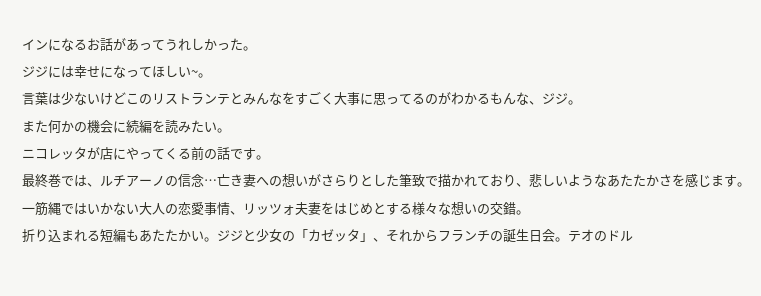インになるお話があってうれしかった。
ジジには幸せになってほしい~。
言葉は少ないけどこのリストランテとみんなをすごく大事に思ってるのがわかるもんな、ジジ。
また何かの機会に続編を読みたい。
ニコレッタが店にやってくる前の話です。
最終巻では、ルチアーノの信念…亡き妻への想いがさらりとした筆致で描かれており、悲しいようなあたたかさを感じます。
一筋縄ではいかない大人の恋愛事情、リッツォ夫妻をはじめとする様々な想いの交錯。
折り込まれる短編もあたたかい。ジジと少女の「カゼッタ」、それからフランチの誕生日会。テオのドル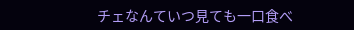チェなんていつ見ても一口食べ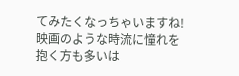てみたくなっちゃいますね!
映画のような時流に憧れを抱く方も多いは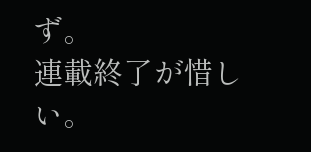ず。
連載終了が惜しい。